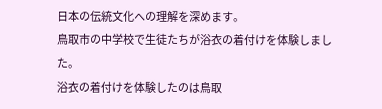日本の伝統文化への理解を深めます。
鳥取市の中学校で生徒たちが浴衣の着付けを体験しました。
浴衣の着付けを体験したのは鳥取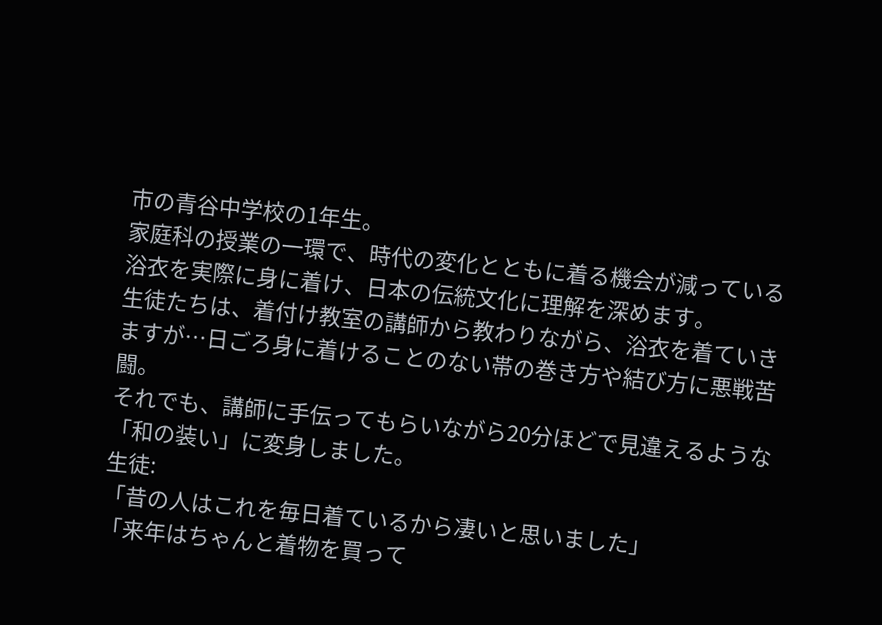市の青谷中学校の1年生。
家庭科の授業の一環で、時代の変化とともに着る機会が減っている浴衣を実際に身に着け、日本の伝統文化に理解を深めます。
生徒たちは、着付け教室の講師から教わりながら、浴衣を着ていきますが…日ごろ身に着けることのない帯の巻き方や結び方に悪戦苦闘。
それでも、講師に手伝ってもらいながら20分ほどで見違えるような「和の装い」に変身しました。
生徒:
「昔の人はこれを毎日着ているから凄いと思いました」
「来年はちゃんと着物を買って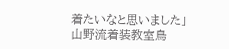着たいなと思いました」
山野流着装教室鳥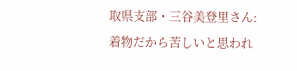取県支部・三谷美登里さん:
着物だから苦しいと思われ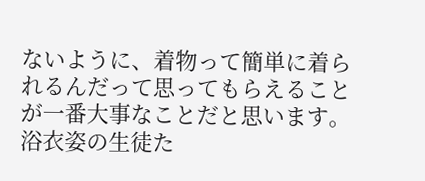ないように、着物って簡単に着られるんだって思ってもらえることが一番大事なことだと思います。
浴衣姿の生徒た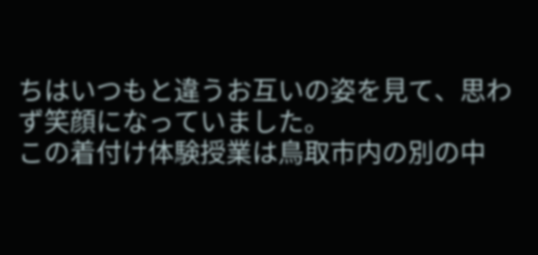ちはいつもと違うお互いの姿を見て、思わず笑顔になっていました。
この着付け体験授業は鳥取市内の別の中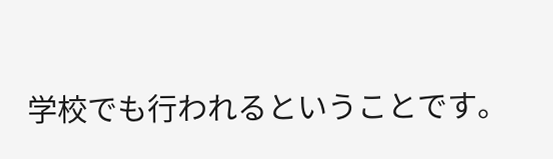学校でも行われるということです。